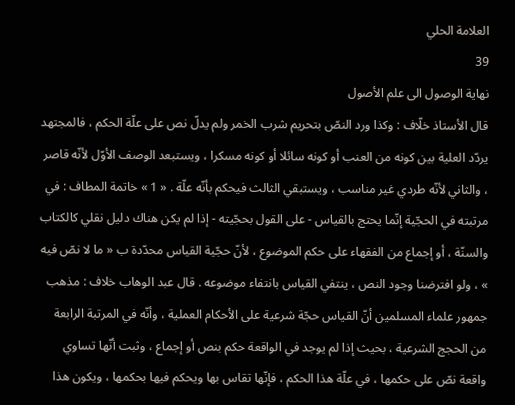العلامة الحلي
39
نهاية الوصول الى علم الأصول
قال الأستاذ خلّاف : وكذا ورد النصّ بتحريم شرب الخمر ولم يدلّ نص على علّة الحكم ، فالمجتهد يردّد العلية بين كونه من العنب أو كونه سائلا أو كونه مسكرا ، ويستبعد الوصف الأوّل لأنّه قاصر ، والثاني لأنّه طردي غير مناسب ، ويستبقي الثالث فيحكم بأنّه علّة . « 1 » خاتمة المطاف : في مرتبته في الحجّية إنّما يحتج بالقياس - على القول بحجّيته - إذا لم يكن هناك دليل نقلي كالكتاب والسنّة ، أو إجماع من الفقهاء على حكم الموضوع ، لأنّ حجّية القياس محدّدة ب « ما لا نصّ فيه » ، ولو افترضنا وجود النص ، ينتفي القياس بانتفاء موضوعه . قال عبد الوهاب خلاف : مذهب جمهور علماء المسلمين أنّ القياس حجّة شرعية على الأحكام العملية ، وأنّه في المرتبة الرابعة من الحجج الشرعية ، بحيث إذا لم يوجد في الواقعة حكم بنص أو إجماع ، وثبت أنّها تساوي واقعة نصّ على حكمها ، في علّة هذا الحكم ، فإنّها تقاس بها ويحكم فيها بحكمها ، ويكون هذا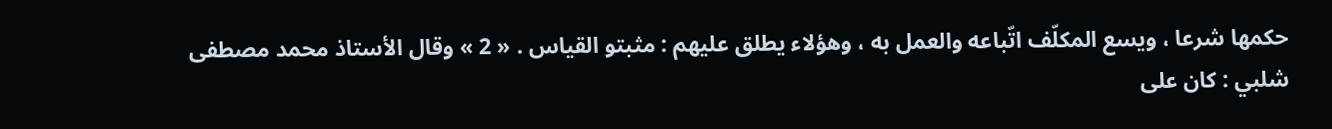حكمها شرعا ، ويسع المكلّف اتّباعه والعمل به ، وهؤلاء يطلق عليهم : مثبتو القياس . « 2 » وقال الأستاذ محمد مصطفى شلبي : كان على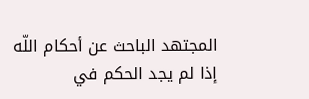المجتهد الباحث عن أحكام اللّه إذا لم يجد الحكم في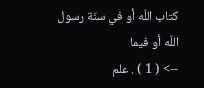كتاب اللّه أو في سنّة رسول اللّه أو فيما
--> ( 1 ) . علم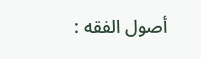أصول الفقه :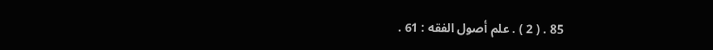85 . ( 2 ) . علم أصول الفقه : 61 .